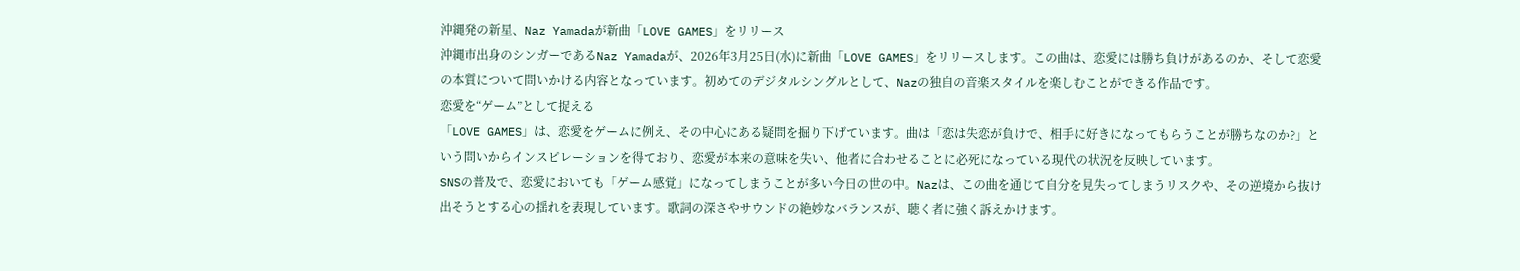沖縄発の新星、Naz Yamadaが新曲「LOVE GAMES」をリリース
沖縄市出身のシンガーであるNaz Yamadaが、2026年3月25日(水)に新曲「LOVE GAMES」をリリースします。この曲は、恋愛には勝ち負けがあるのか、そして恋愛の本質について問いかける内容となっています。初めてのデジタルシングルとして、Nazの独自の音楽スタイルを楽しむことができる作品です。
恋愛を“ゲーム”として捉える
「LOVE GAMES」は、恋愛をゲームに例え、その中心にある疑問を掘り下げています。曲は「恋は失恋が負けで、相手に好きになってもらうことが勝ちなのか?」という問いからインスピレーションを得ており、恋愛が本来の意味を失い、他者に合わせることに必死になっている現代の状況を反映しています。
SNSの普及で、恋愛においても「ゲーム感覚」になってしまうことが多い今日の世の中。Nazは、この曲を通じて自分を見失ってしまうリスクや、その逆境から抜け出そうとする心の揺れを表現しています。歌詞の深さやサウンドの絶妙なバランスが、聴く者に強く訴えかけます。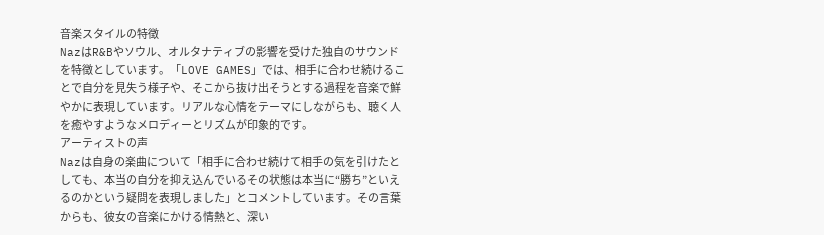音楽スタイルの特徴
NazはR&Bやソウル、オルタナティブの影響を受けた独自のサウンドを特徴としています。「LOVE GAMES」では、相手に合わせ続けることで自分を見失う様子や、そこから抜け出そうとする過程を音楽で鮮やかに表現しています。リアルな心情をテーマにしながらも、聴く人を癒やすようなメロディーとリズムが印象的です。
アーティストの声
Nazは自身の楽曲について「相手に合わせ続けて相手の気を引けたとしても、本当の自分を抑え込んでいるその状態は本当に“勝ち”といえるのかという疑問を表現しました」とコメントしています。その言葉からも、彼女の音楽にかける情熱と、深い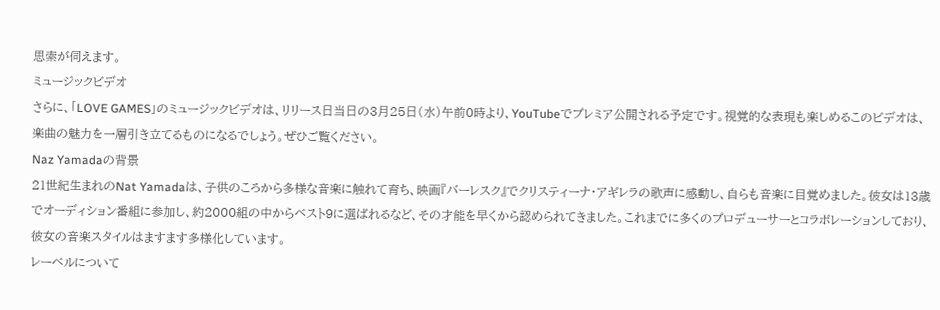思索が伺えます。
ミュージックビデオ
さらに、「LOVE GAMES」のミュージックビデオは、リリース日当日の3月25日(水)午前0時より、YouTubeでプレミア公開される予定です。視覚的な表現も楽しめるこのビデオは、楽曲の魅力を一層引き立てるものになるでしょう。ぜひご覧ください。
Naz Yamadaの背景
21世紀生まれのNat Yamadaは、子供のころから多様な音楽に触れて育ち、映画『バーレスク』でクリスティーナ・アギレラの歌声に感動し、自らも音楽に目覚めました。彼女は13歳でオーディション番組に参加し、約2000組の中からベスト9に選ばれるなど、その才能を早くから認められてきました。これまでに多くのプロデューサーとコラボレーションしており、彼女の音楽スタイルはますます多様化しています。
レーベルについて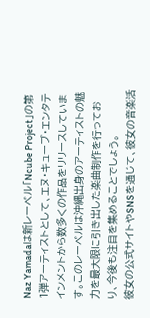Naz Yamadaは新レーベル「Ncube Project」の第1弾アーティストとして、エヌ・キューブ・エンタテインメントから数多くの作品をリリースしています。このレーベルは沖縄出身のアーティストの魅力を最大限に引き出した楽曲制作を行っており、今後も注目を集めることでしょう。
彼女の公式サイトやSNSを通じて、彼女の音楽活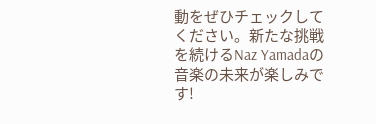動をぜひチェックしてください。新たな挑戦を続けるNaz Yamadaの音楽の未来が楽しみです!